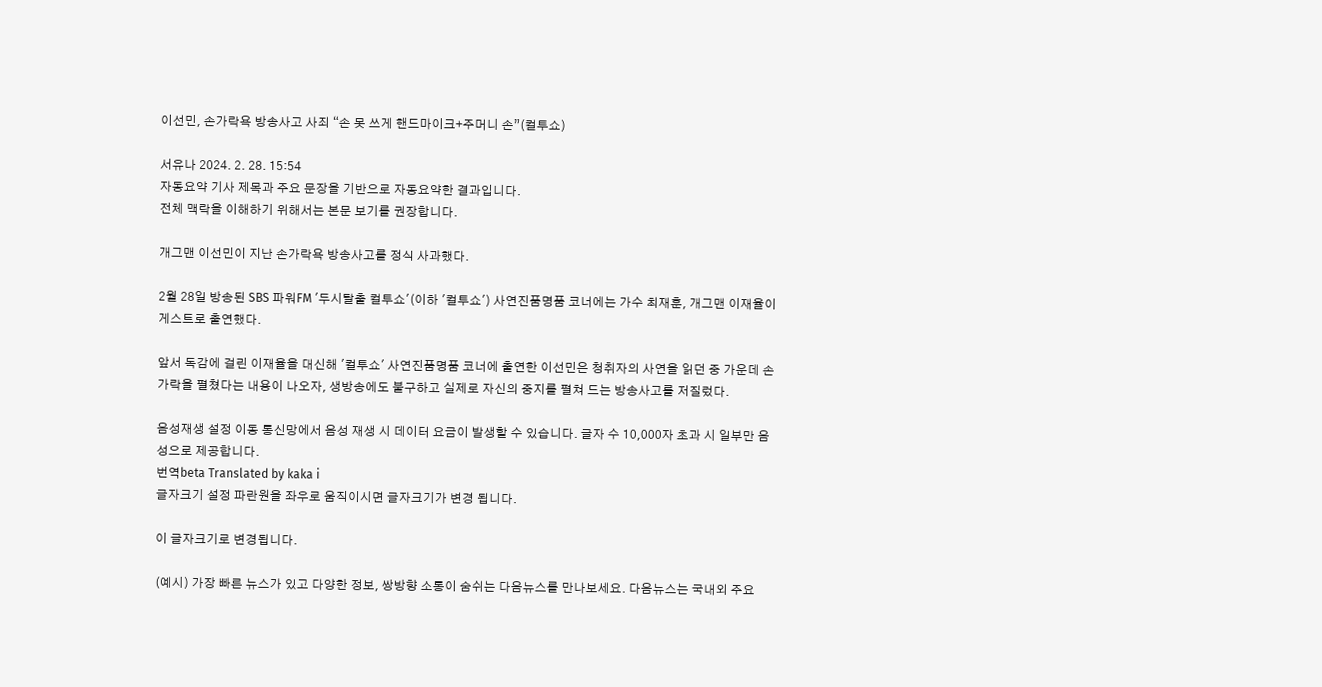이선민, 손가락욕 방송사고 사죄 “손 못 쓰게 핸드마이크+주머니 손”(컬투쇼)

서유나 2024. 2. 28. 15:54
자동요약 기사 제목과 주요 문장을 기반으로 자동요약한 결과입니다.
전체 맥락을 이해하기 위해서는 본문 보기를 권장합니다.

개그맨 이선민이 지난 손가락욕 방송사고를 정식 사과했다.

2월 28일 방송된 SBS 파워FM '두시탈출 컬투쇼'(이하 '컬투쇼') 사연진품명품 코너에는 가수 최재훈, 개그맨 이재율이 게스트로 출연했다.

앞서 독감에 걸린 이재율을 대신해 '컬투쇼' 사연진품명품 코너에 출연한 이선민은 청취자의 사연을 읽던 중 가운데 손가락을 펼쳤다는 내용이 나오자, 생방송에도 불구하고 실제로 자신의 중지를 펼쳐 드는 방송사고를 저질렀다.

음성재생 설정 이동 통신망에서 음성 재생 시 데이터 요금이 발생할 수 있습니다. 글자 수 10,000자 초과 시 일부만 음성으로 제공합니다.
번역beta Translated by kaka i
글자크기 설정 파란원을 좌우로 움직이시면 글자크기가 변경 됩니다.

이 글자크기로 변경됩니다.

(예시) 가장 빠른 뉴스가 있고 다양한 정보, 쌍방향 소통이 숨쉬는 다음뉴스를 만나보세요. 다음뉴스는 국내외 주요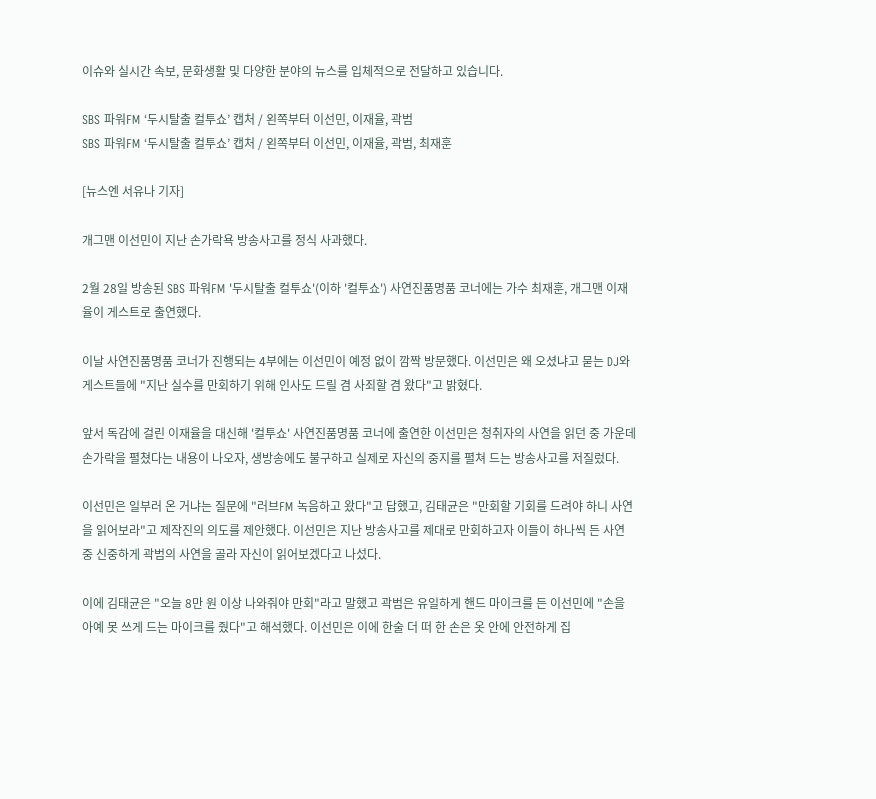이슈와 실시간 속보, 문화생활 및 다양한 분야의 뉴스를 입체적으로 전달하고 있습니다.

SBS 파워FM ‘두시탈출 컬투쇼’ 캡처 / 왼쪽부터 이선민, 이재율, 곽범
SBS 파워FM ‘두시탈출 컬투쇼’ 캡처 / 왼쪽부터 이선민, 이재율, 곽범, 최재훈

[뉴스엔 서유나 기자]

개그맨 이선민이 지난 손가락욕 방송사고를 정식 사과했다.

2월 28일 방송된 SBS 파워FM '두시탈출 컬투쇼'(이하 '컬투쇼') 사연진품명품 코너에는 가수 최재훈, 개그맨 이재율이 게스트로 출연했다.

이날 사연진품명품 코너가 진행되는 4부에는 이선민이 예정 없이 깜짝 방문했다. 이선민은 왜 오셨냐고 묻는 DJ와 게스트들에 "지난 실수를 만회하기 위해 인사도 드릴 겸 사죄할 겸 왔다"고 밝혔다.

앞서 독감에 걸린 이재율을 대신해 '컬투쇼' 사연진품명품 코너에 출연한 이선민은 청취자의 사연을 읽던 중 가운데 손가락을 펼쳤다는 내용이 나오자, 생방송에도 불구하고 실제로 자신의 중지를 펼쳐 드는 방송사고를 저질렀다.

이선민은 일부러 온 거냐는 질문에 "러브FM 녹음하고 왔다"고 답했고, 김태균은 "만회할 기회를 드려야 하니 사연을 읽어보라"고 제작진의 의도를 제안했다. 이선민은 지난 방송사고를 제대로 만회하고자 이들이 하나씩 든 사연 중 신중하게 곽범의 사연을 골라 자신이 읽어보겠다고 나섰다.

이에 김태균은 "오늘 8만 원 이상 나와줘야 만회"라고 말했고 곽범은 유일하게 핸드 마이크를 든 이선민에 "손을 아예 못 쓰게 드는 마이크를 줬다"고 해석했다. 이선민은 이에 한술 더 떠 한 손은 옷 안에 안전하게 집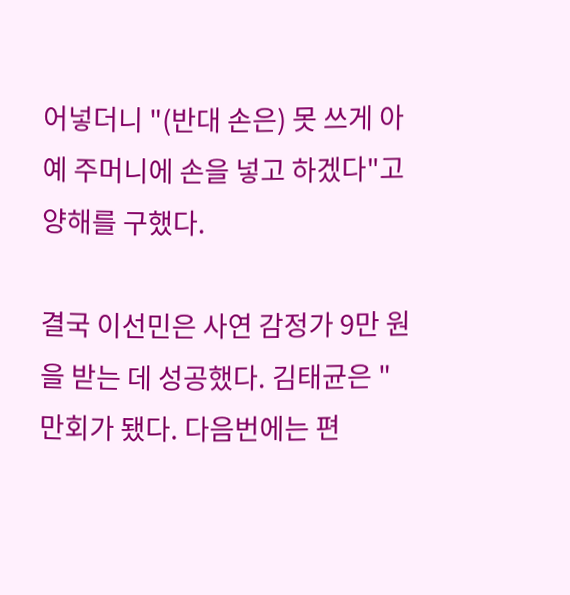어넣더니 "(반대 손은) 못 쓰게 아예 주머니에 손을 넣고 하겠다"고 양해를 구했다.

결국 이선민은 사연 감정가 9만 원을 받는 데 성공했다. 김태균은 "만회가 됐다. 다음번에는 편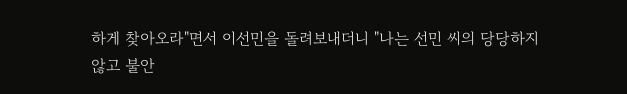하게 찾아오라"면서 이선민을 돌려보내더니 "나는 선민 씨의 당당하지 않고 불안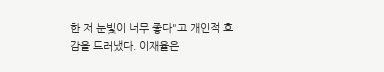한 저 눈빛이 너무 좋다"고 개인적 호감을 드러냈다. 이재율은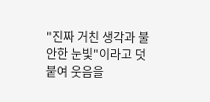"진짜 거친 생각과 불안한 눈빛"이라고 덧붙여 웃음을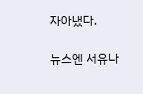자아냈다.

뉴스엔 서유나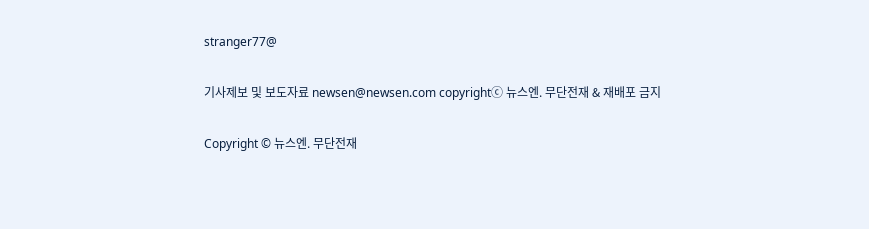stranger77@

기사제보 및 보도자료 newsen@newsen.com copyrightⓒ 뉴스엔. 무단전재 & 재배포 금지

Copyright © 뉴스엔. 무단전재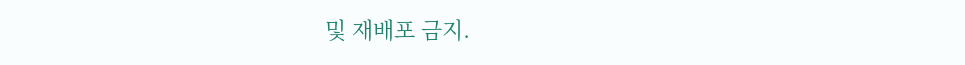및 재배포 금지.